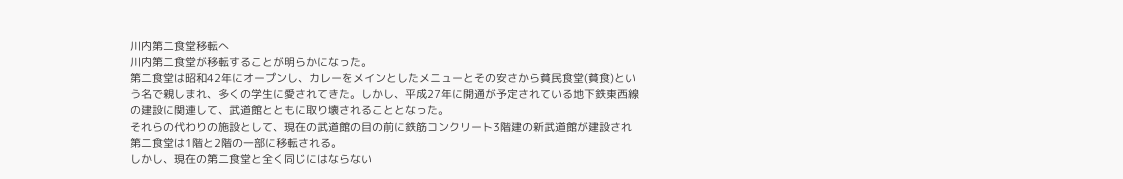川内第二食堂移転へ
川内第二食堂が移転することが明らかになった。
第二食堂は昭和42年にオープンし、カレーをメインとしたメニューとその安さから貧民食堂(貧食)という名で親しまれ、多くの学生に愛されてきた。しかし、平成27年に開通が予定されている地下鉄東西線の建設に関連して、武道館とともに取り壊されることとなった。
それらの代わりの施設として、現在の武道館の目の前に鉄筋コンクリート3階建の新武道館が建設され第二食堂は1階と2階の一部に移転される。
しかし、現在の第二食堂と全く同じにはならない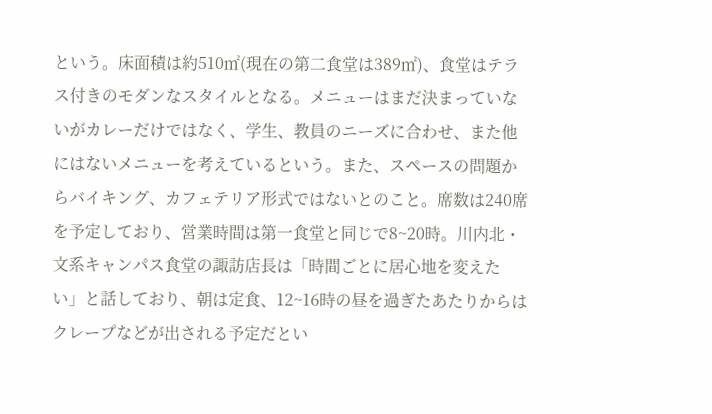という。床面積は約510㎡(現在の第二食堂は389㎡)、食堂はテラス付きのモダンなスタイルとなる。メニューはまだ決まっていないがカレーだけではなく、学生、教員のニーズに合わせ、また他にはないメニューを考えているという。また、スペースの問題からバイキング、カフェテリア形式ではないとのこと。席数は240席を予定しており、営業時間は第一食堂と同じで8~20時。川内北・文系キャンパス食堂の諏訪店長は「時間ごとに居心地を変えたい」と話しており、朝は定食、12~16時の昼を過ぎたあたりからはクレープなどが出される予定だとい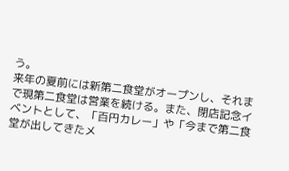う。
来年の夏前には新第二食堂がオープンし、それまで現第二食堂は営業を続ける。また、閉店記念イベントとして、「百円カレー」や「今まで第二食堂が出してきたメ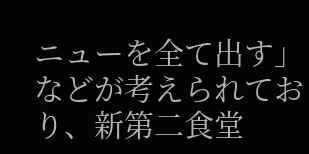ニューを全て出す」などが考えられており、新第二食堂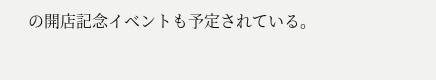の開店記念イベントも予定されている。